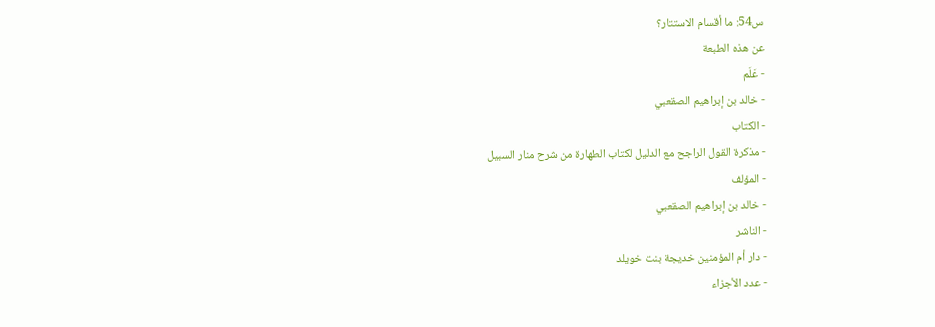س54: ما أقسام الاستتار؟
عن هذه الطبعة
- عَلَم
- خالد بن إبراهيم الصقعبي
- الكتاب
- مذكرة القول الراجح مع الدليل لكتاب الطهارة من شرح منار السبيل
- المؤلف
- خالد بن إبراهيم الصقعبي
- الناشر
- دار أم المؤمنين خديجة بنت خويلد
- عدد الأجزاء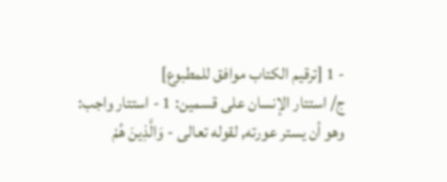- 1 [ترقيم الكتاب موافق للمطبوع]
ج/ استتار الإنسان على قسمين: 1 - استتار واجب: وهو أن يستر عورته, لقوله تعالى - وَالَّذِينَ هُمْ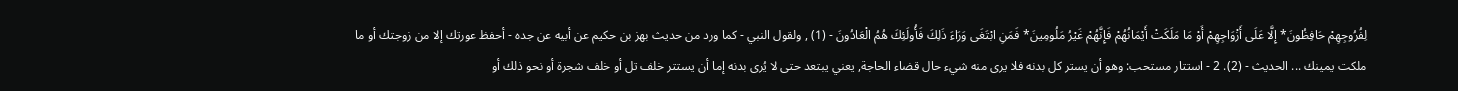لِفُرُوجِهِمْ حَافِظُونَ* إِلَّا عَلَى أَزْوَاجِهِمْ أَوْ مَا مَلَكَتْ أَيْمَانُهُمْ فَإِنَّهُمْ غَيْرُ مَلُومِينَ* فَمَنِ ابْتَغَى وَرَاءَ ذَلِكَ فَأُولَئِكَ هُمُ الْعَادُونَ - (1) , ولقول النبي - كما ورد من حديث بهز بن حكيم عن أبيه عن جده - أحفظ عورتك إلا من زوجتك أو ما ملكت يمينك ... الحديث - (2). 2 - استتار مستحب: وهو أن يستر كل بدنه فلا يرى منه شيء حال قضاء الحاجة, يعني يبتعد حتى لا يُرى بدنه إما أن يستتر خلف تل أو خلف شجرة أو نحو ذلك أو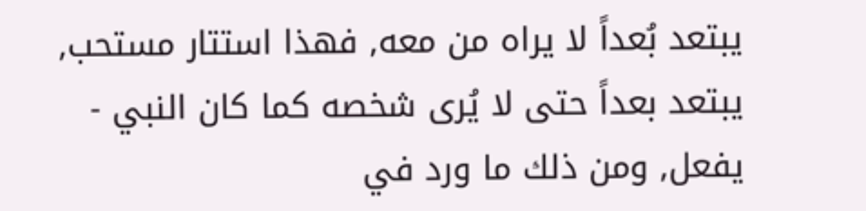يبتعد بُعداً لا يراه من معه, فهذا استتار مستحب, يبتعد بعداً حتى لا يُرى شخصه كما كان النبي - يفعل, ومن ذلك ما ورد في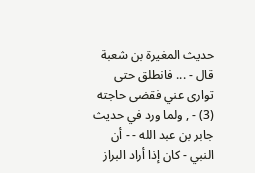حديث المغيرة بن شعبة قال - ... فانطلق حتى توارى عني فقضى حاجته (3) - , ولما ورد في حديث جابر بن عبد الله - - أن النبي - كان إذا أراد البراز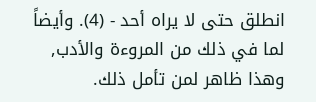انطلق حتى لا يراه أحد - (4). وأيضاً لما في ذلك من المروءة والأدب, وهذا ظاهر لمن تأمل ذلك.